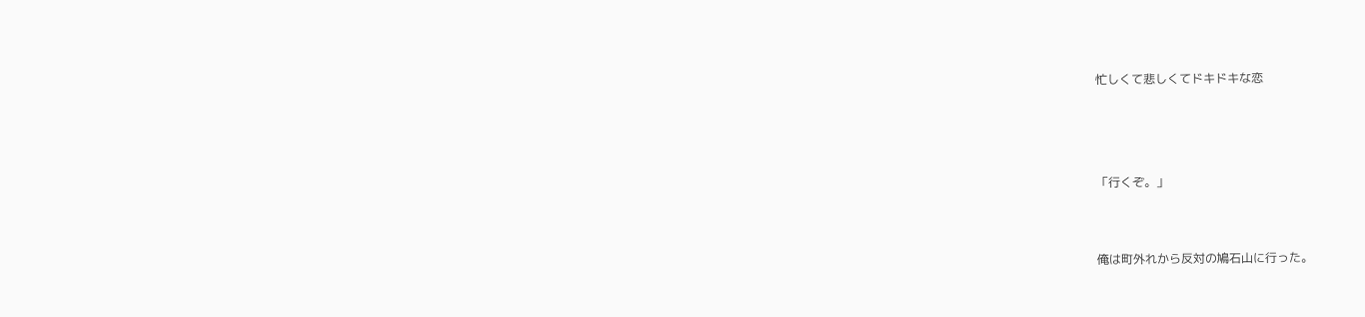忙しくて悲しくてドキドキな恋



「行くぞ。」


俺は町外れから反対の鳩石山に行った。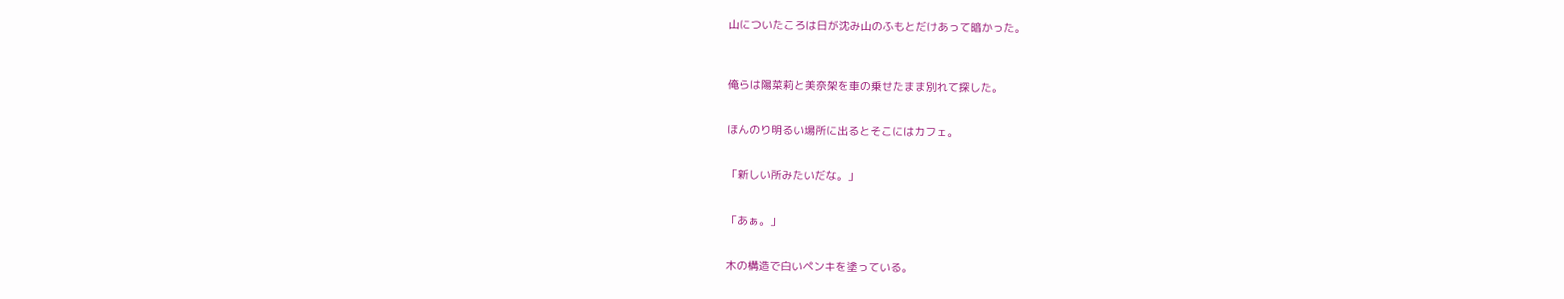山についたころは日が沈み山のふもとだけあって暗かった。



俺らは陽菜莉と美奈架を車の乗せたまま別れて探した。


ほんのり明るい場所に出るとそこにはカフェ。


「新しい所みたいだな。」


「あぁ。」


木の構造で白いペンキを塗っている。